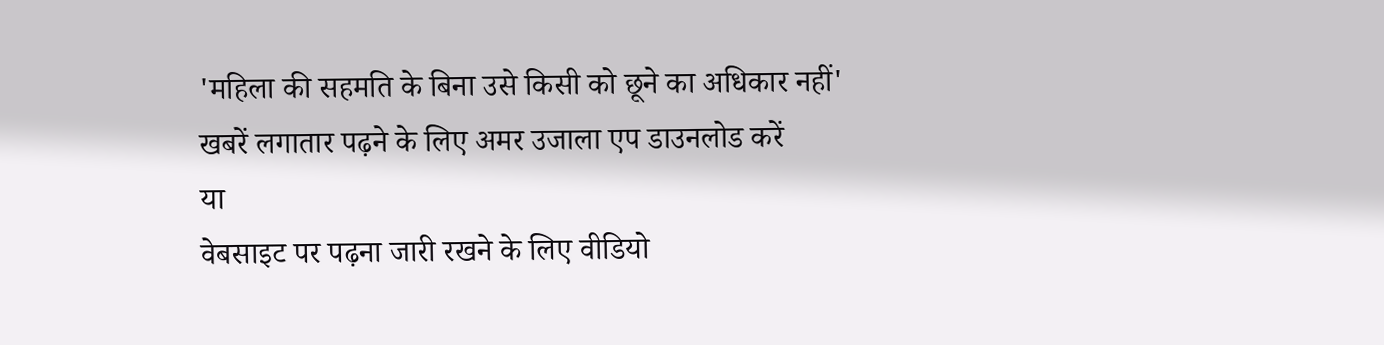'महिला की सहमति के बिना उसे किसी को छूने का अधिकार नहीं'
खबरें लगातार पढ़ने के लिए अमर उजाला एप डाउनलोड करें
या
वेबसाइट पर पढ़ना जारी रखने के लिए वीडियो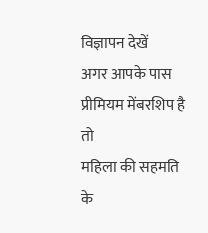विज्ञापन देखें
अगर आपके पास प्रीमियम मेंबरशिप है तो
महिला की सहमति के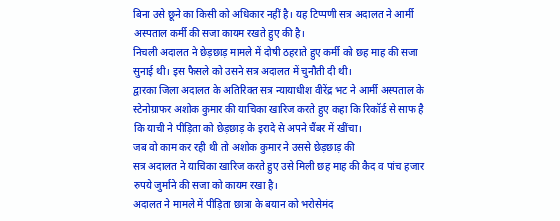बिना उसे छूने का किसी को अधिकार नहीं है। यह टिप्पणी सत्र अदालत ने आर्मी अस्पताल कर्मी की सजा कायम रखते हुए की है।
निचली अदालत ने छेड़छाड़ मामले में दोषी ठहराते हुए कर्मी को छह माह की सजा सुनाई थी। इस फैसले को उसने सत्र अदालत में चुनौती दी थी।
द्वारका जिला अदालत के अतिरिक्त सत्र न्यायाधीश वीरेंद्र भट ने आर्मी अस्पताल के स्टेनोग्राफर अशोक कुमार की याचिका खारिज करते हुए कहा कि रिकॉर्ड से साफ है कि याची ने पीड़िता को छेड़छाड़ के इरादे से अपने चैंबर में खींचा।
जब वो काम कर रही थी तो अशोक कुमार ने उससे छेड़छाड़ की
सत्र अदालत ने याचिका खारिज करते हुए उसे मिली छह माह की कैद व पांच हजार रुपये जुर्माने की सजा को कायम रखा है।
अदालत ने मामले में पीड़िता छात्रा के बयान को भरोसेमंद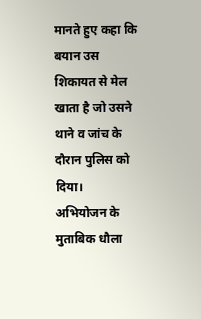मानते हुए कहा कि बयान उस शिकायत से मेल खाता है जो उसने थाने व जांच के दौरान पुलिस को दिया।
अभियोजन के मुताबिक धौला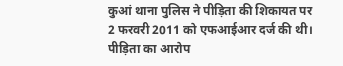कुआं थाना पुलिस ने पीड़िता की शिकायत पर 2 फरवरी 2011 को एफआईआर दर्ज की थी। पीड़िता का आरोप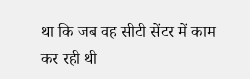था कि जब वह सीटी सेंटर में काम कर रही थी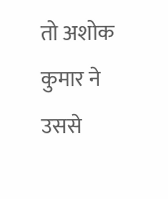तो अशोक कुमार ने उससे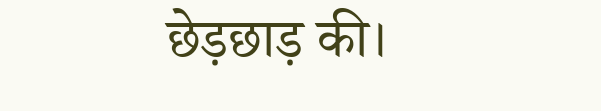छेड़छाड़ की।